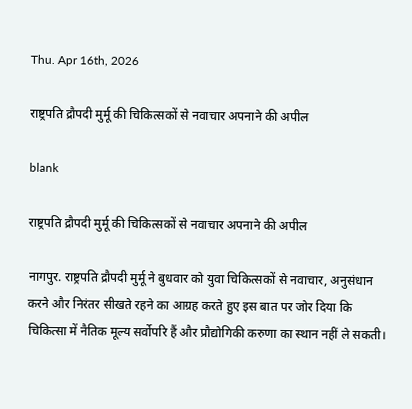Thu. Apr 16th, 2026

राष्ट्रपति द्रौपदी मुर्मू की चिकित्सकों से नवाचार अपनाने की अपील

blank

राष्ट्रपति द्रौपदी मुर्मू की चिकित्सकों से नवाचार अपनाने की अपील

नागपुर. राष्ट्रपति द्रौपदी मुर्मू ने बुधवार को युवा चिकित्सकों से नवाचार, अनुसंधान करने और निरंतर सीखते रहने का आग्रह करते हुए इस बात पर जोर दिया कि चिकित्सा में नैतिक मूल्य सर्वोपरि हैं और प्रौद्योगिकी करुणा का स्थान नहीं ले सकती।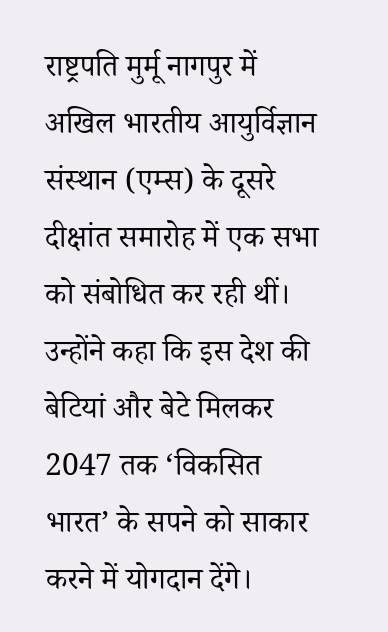राष्ट्रपति मुर्मू नागपुर में अखिल भारतीय आयुर्विज्ञान संस्थान (एम्स) के दूसरे दीक्षांत समारोह में एक सभा को संबोधित कर रही थीं। उन्होंने कहा कि इस देश की बेटियां और बेटे मिलकर 2047 तक ‘विकसित भारत’ के सपने को साकार करने में योगदान देंगे।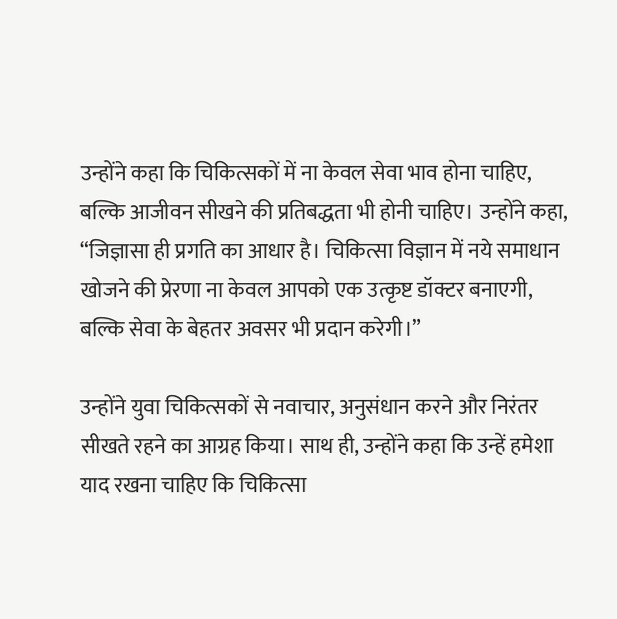उन्होंने कहा कि चिकित्सकों में ना केवल सेवा भाव होना चाहिए, बल्कि आजीवन सीखने की प्रतिबद्धता भी होनी चाहिए। उन्होंने कहा, “जिज्ञासा ही प्रगति का आधार है। चिकित्सा विज्ञान में नये समाधान खोजने की प्रेरणा ना केवल आपको एक उत्कृष्ट डॉक्टर बनाएगी, बल्कि सेवा के बेहतर अवसर भी प्रदान करेगी।”

उन्होंने युवा चिकित्सकों से नवाचार, अनुसंधान करने और निरंतर सीखते रहने का आग्रह किया। साथ ही, उन्होंने कहा कि उन्हें हमेशा याद रखना चाहिए कि चिकित्सा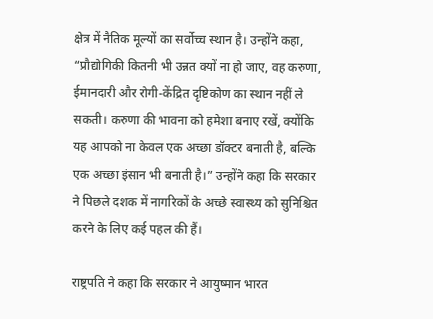क्षेत्र में नैतिक मूल्यों का सर्वोच्च स्थान है। उन्होंने कहा, “प्रौद्योगिकी कितनी भी उन्नत क्यों ना हो जाए, वह करुणा, ईमानदारी और रोगी-केंद्रित दृष्टिकोण का स्थान नहीं ले सकती। करुणा की भावना को हमेशा बनाए रखें, क्योंकि यह आपको ना केवल एक अच्छा डॉक्टर बनाती है, बल्कि एक अच्छा इंसान भी बनाती है।” उन्होंने कहा कि सरकार ने पिछले दशक में नागरिकों के अच्छे स्वास्थ्य को सुनिश्चित करने के लिए कई पहल की हैं।

राष्ट्रपति ने कहा कि सरकार ने आयुष्मान भारत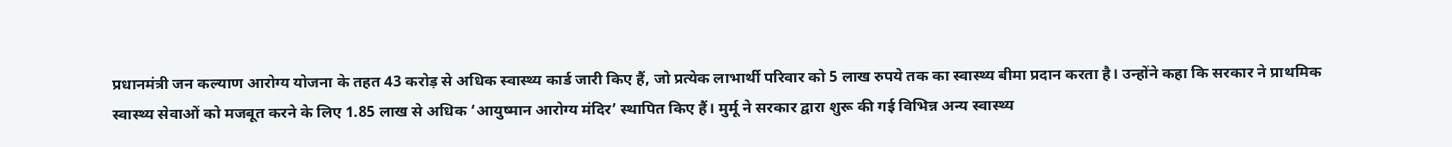प्रधानमंत्री जन कल्याण आरोग्य योजना के तहत 43 करोड़ से अधिक स्वास्थ्य कार्ड जारी किए हैं, जो प्रत्येक लाभार्थी परिवार को 5 लाख रुपये तक का स्वास्थ्य बीमा प्रदान करता है। उन्होंने कहा कि सरकार ने प्राथमिक स्वास्थ्य सेवाओं को मजबूत करने के लिए 1.85 लाख से अधिक ‘आयुष्मान आरोग्य मंदिर’ स्थापित किए हैं। मुर्मू ने सरकार द्वारा शुरू की गई विभिन्न अन्य स्वास्थ्य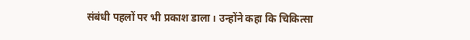संबंधी पहलों पर भी प्रकाश डाला। उन्होंने कहा कि चिकित्सा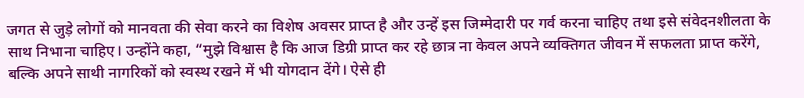जगत से जुड़े लोगों को मानवता की सेवा करने का विशेष अवसर प्राप्त है और उन्हें इस जिम्मेदारी पर गर्व करना चाहिए तथा इसे संवेदनशीलता के साथ निभाना चाहिए। उन्होंने कहा, “मुझे विश्वास है कि आज डिग्री प्राप्त कर रहे छात्र ना केवल अपने व्यक्तिगत जीवन में सफलता प्राप्त करेंगे, बल्कि अपने साथी नागरिकों को स्वस्थ रखने में भी योगदान देंगे। ऐसे ही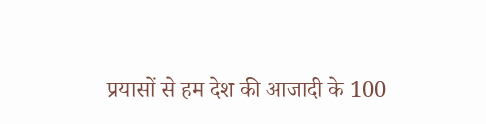प्रयासों से हम देश की आजादी के 100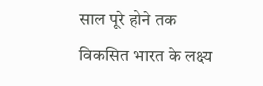साल पूरे होने तक विकसित भारत के लक्ष्य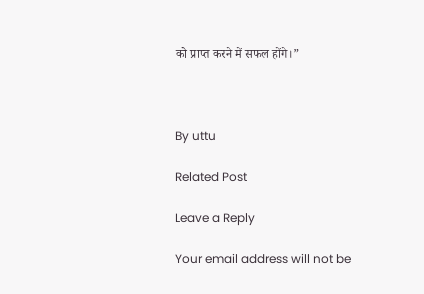को प्राप्त करने में सफल होंगे।”



By uttu

Related Post

Leave a Reply

Your email address will not be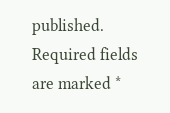published. Required fields are marked *